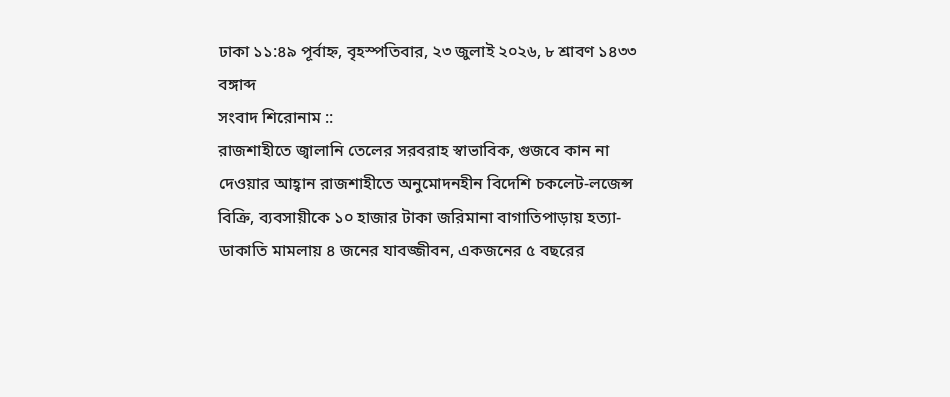ঢাকা ১১:৪৯ পূর্বাহ্ন, বৃহস্পতিবার, ২৩ জুলাই ২০২৬, ৮ শ্রাবণ ১৪৩৩ বঙ্গাব্দ
সংবাদ শিরোনাম ::
রাজশাহীতে জ্বালানি তেলের সরবরাহ স্বাভাবিক, গুজবে কান না দেওয়ার আহ্বান রাজশাহীতে অনুমোদনহীন বিদেশি চকলেট-লজেন্স বিক্রি, ব্যবসায়ীকে ১০ হাজার টাকা জরিমানা বাগাতিপাড়ায় হত্যা-ডাকাতি মামলায় ৪ জনের যাবজ্জীবন, একজনের ৫ বছরের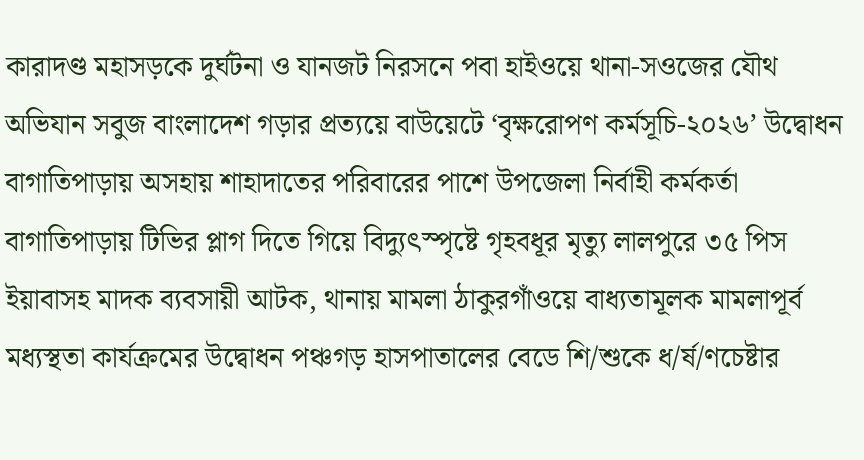কারাদণ্ড মহাসড়কে দুর্ঘটনা ও যানজট নিরসনে পবা হাইওয়ে থানা-সওজের যৌথ অভিযান সবুজ বাংলাদেশ গড়ার প্রত্যয়ে বাউয়েটে ‘বৃক্ষরোপণ কর্মসূচি-২০২৬’ উদ্বোধন বাগাতিপাড়ায় অসহায় শাহাদাতের পরিবারের পাশে উপজেলা নির্বাহী কর্মকর্তা বাগাতিপাড়ায় টিভির প্লাগ দিতে গিয়ে বিদ্যুৎস্পৃষ্টে গৃহবধূর মৃত্যু লালপুরে ৩৫ পিস ইয়াবাসহ মাদক ব্যবসায়ী আটক, থানায় মামলা ঠাকুরগাঁওয়ে বাধ্যতামূলক মামলাপূর্ব মধ্যস্থতা কার্যক্রমের উদ্বোধন পঞ্চগড় হাসপাতালের বেডে শি/শুকে ধ/র্ষ/ণচেষ্টার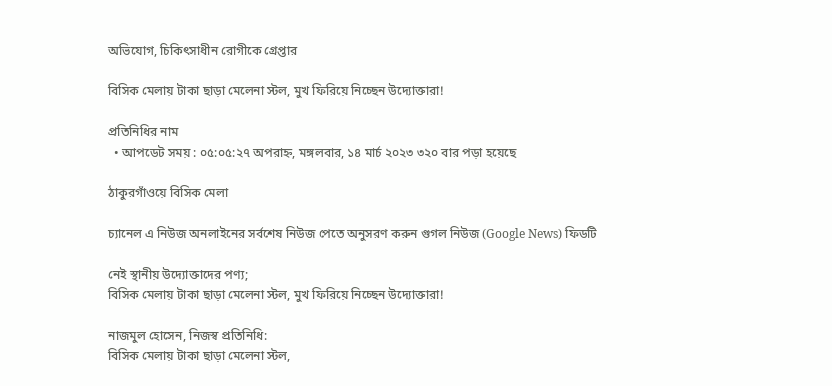অভিযোগ, চিকিৎসাধীন রোগীকে গ্রেপ্তার

বিসিক মেলায় টাকা ছাড়া মেলেনা স্টল, মুখ ফিরিয়ে নিচ্ছেন উদ্যোক্তারা!

প্রতিনিধির নাম
  • আপডেট সময় : ০৫:০৫:২৭ অপরাহ্ন, মঙ্গলবার, ১৪ মার্চ ২০২৩ ৩২০ বার পড়া হয়েছে

ঠাকুরগাঁওয়ে বিসিক মেলা

চ্যানেল এ নিউজ অনলাইনের সর্বশেষ নিউজ পেতে অনুসরণ করুন গুগল নিউজ (Google News) ফিডটি

নেই স্থানীয় উদ্যোক্তাদের পণ্য;
বিসিক মেলায় টাকা ছাড়া মেলেনা স্টল, মুখ ফিরিয়ে নিচ্ছেন উদ্যোক্তারা!

নাজমুল হোসেন, নিজস্ব প্রতিনিধি:
বিসিক মেলায় টাকা ছাড়া মেলেনা স্টল,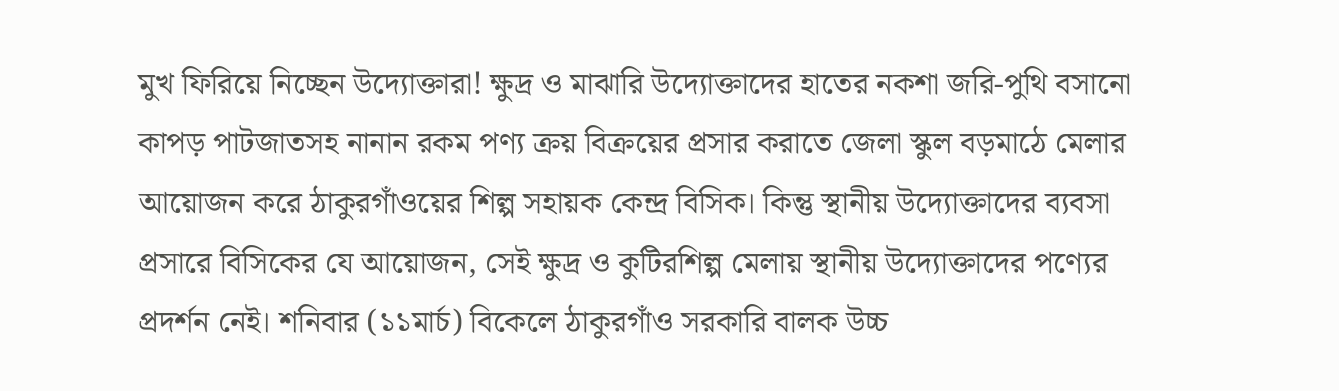মুখ ফিরিয়ে নিচ্ছেন উদ্যোক্তারা! ক্ষুদ্র ও মাঝারি উদ্যোক্তাদের হাতের নকশা জরি-পুথি বসানো কাপড় পাটজাতসহ নানান রকম পণ্য ক্রয় বিক্রয়ের প্রসার করাতে জেলা স্কুল বড়মাঠে মেলার আয়োজন করে ঠাকুরগাঁওয়ের শিল্প সহায়ক কেন্দ্র বিসিক। কিন্তু স্থানীয় উদ্যোক্তাদের ব্যবসা প্রসারে বিসিকের যে আয়োজন, সেই ক্ষুদ্র ও কুটিরশিল্প মেলায় স্থানীয় উদ্যোক্তাদের পণ্যের প্রদর্শন নেই। শনিবার (১১মার্চ) বিকেলে ঠাকুরগাঁও সরকারি বালক উচ্চ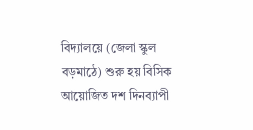বিদ্যালয়ে (জেলা স্কুল বড়মাঠে) শুরু হয় বিসিক আয়োজিত দশ দিনব্যাপী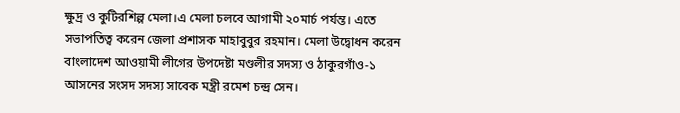ক্ষুদ্র ও কুটিরশিল্প মেলা।এ মেলা চলবে আগামী ২০মার্চ পর্যন্ত। এতে সভাপতিত্ব করেন জেলা প্রশাসক মাহাবুবুর রহমান। মেলা উদ্বোধন করেন বাংলাদেশ আওয়ামী লীগের উপদেষ্টা মণ্ডলীর সদস্য ও ঠাকুরগাঁও-১ আসনের সংসদ সদস্য সাবেক মন্ত্রী রমেশ চন্দ্র সেন।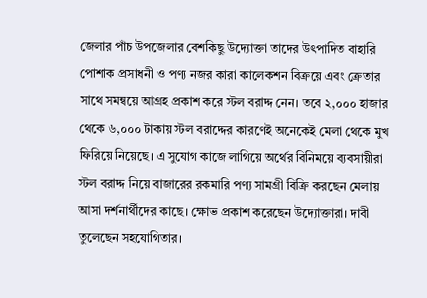জেলার পাঁচ উপজেলার বেশকিছু উদ্যোক্তা তাদের উৎপাদিত বাহারি পোশাক প্রসাধনী ও পণ্য নজর কারা কালেকশন বিক্রয়ে এবং ক্রেতার সাথে সমন্বয়ে আগ্রহ প্রকাশ করে স্টল বরাদ্দ নেন। তবে ২,০০০ হাজার থেকে ৬,০০০ টাকায় স্টল বরাদ্দের কারণেই অনেকেই মেলা থেকে মুখ ফিরিয়ে নিয়েছে। এ সুযোগ কাজে লাগিয়ে অর্থের বিনিময়ে ব্যবসায়ীরা স্টল বরাদ্দ নিয়ে বাজারের রকমারি পণ্য সামগ্রী বিক্রি করছেন মেলায় আসা দর্শনার্থীদের কাছে। ক্ষোভ প্রকাশ করেছেন উদ্যোক্তারা। দাবী তুলেছেন সহযোগিতার।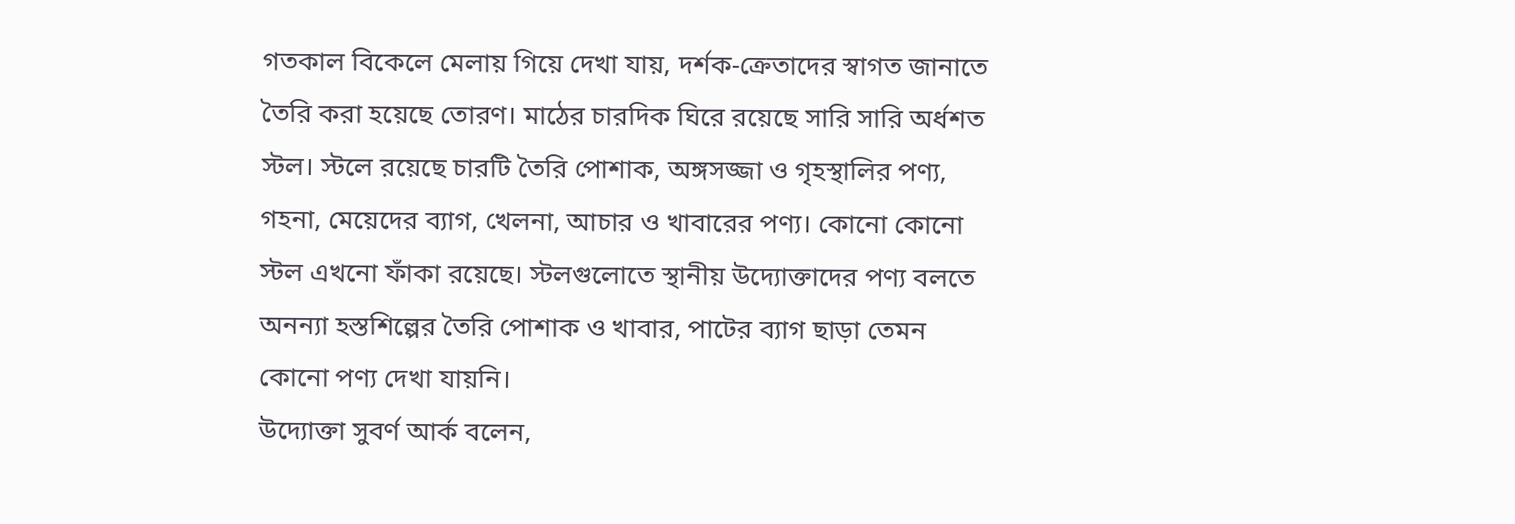গতকাল বিকেলে মেলায় গিয়ে দেখা যায়, দর্শক-ক্রেতাদের স্বাগত জানাতে তৈরি করা হয়েছে তোরণ। মাঠের চারদিক ঘিরে রয়েছে সারি সারি অর্ধশত স্টল। স্টলে রয়েছে চারটি তৈরি পোশাক, অঙ্গসজ্জা ও গৃহস্থালির পণ্য, গহনা, মেয়েদের ব্যাগ, খেলনা, আচার ও খাবারের পণ্য। কোনো কোনো স্টল এখনো ফাঁকা রয়েছে। স্টলগুলোতে স্থানীয় উদ্যোক্তাদের পণ্য বলতে অনন্যা হস্তশিল্পের তৈরি পোশাক ও খাবার, পাটের ব্যাগ ছাড়া তেমন কোনো পণ্য দেখা যায়নি।
উদ্যোক্তা সুবর্ণ আর্ক বলেন,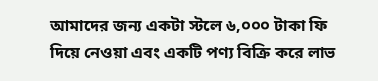আমাদের জন্য একটা স্টলে ৬,০০০ টাকা ফি দিয়ে নেওয়া এবং একটি পণ্য বিক্রি করে লাভ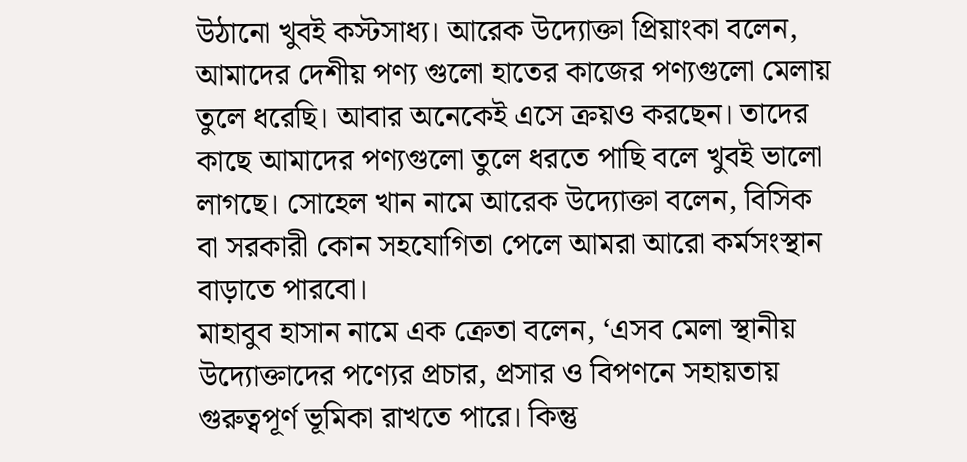উঠানো খুবই কস্টসাধ্য। আরেক উদ্যোক্তা প্রিয়াংকা বলেন, আমাদের দেশীয় পণ্য গুলো হাতের কাজের পণ্যগুলো মেলায় তুলে ধরেছি। আবার অনেকেই এসে ক্রয়ও করছেন। তাদের কাছে আমাদের পণ্যগুলো তুলে ধরতে পাছি বলে খুবই ভালো লাগছে। সোহেল খান নামে আরেক উদ্যোক্তা বলেন, বিসিক বা সরকারী কোন সহযোগিতা পেলে আমরা আরো কর্মসংস্থান বাড়াতে পারবো।
মাহাবুব হাসান নামে এক ক্রেতা বলেন, ‘এসব মেলা স্থানীয় উদ্যোক্তাদের পণ্যের প্রচার, প্রসার ও বিপণনে সহায়তায় গুরুত্বপূর্ণ ভূমিকা রাখতে পারে। কিন্তু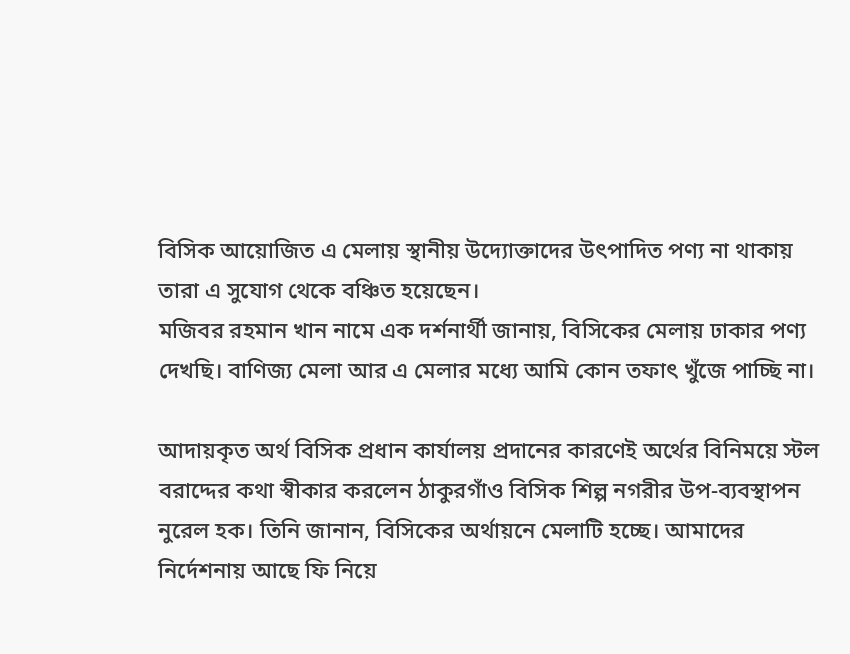বিসিক আয়োজিত এ মেলায় স্থানীয় উদ্যোক্তাদের উৎপাদিত পণ্য না থাকায় তারা এ সুযোগ থেকে বঞ্চিত হয়েছেন।
মজিবর রহমান খান নামে এক দর্শনার্থী জানায়, বিসিকের মেলায় ঢাকার পণ্য দেখছি। বাণিজ্য মেলা আর এ মেলার মধ্যে আমি কোন তফাৎ খুঁজে পাচ্ছি না।

আদায়কৃত অর্থ বিসিক প্রধান কার্যালয় প্রদানের কারণেই অর্থের বিনিময়ে স্টল বরাদ্দের কথা স্বীকার করলেন ঠাকুরগাঁও বিসিক শিল্প নগরীর উপ-ব্যবস্থাপন নুরেল হক। তিনি জানান, বিসিকের অর্থায়নে মেলাটি হচ্ছে। আমাদের নির্দেশনায় আছে ফি নিয়ে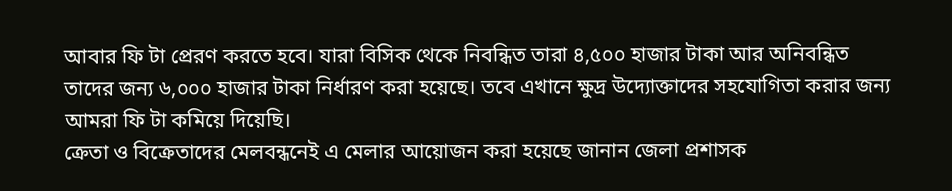আবার ফি টা প্রেরণ করতে হবে। যারা বিসিক থেকে নিবন্ধিত তারা ৪,৫০০ হাজার টাকা আর অনিবন্ধিত তাদের জন্য ৬,০০০ হাজার টাকা নির্ধারণ করা হয়েছে। তবে এখানে ক্ষুদ্র উদ্যোক্তাদের সহযোগিতা করার জন্য আমরা ফি টা কমিয়ে দিয়েছি।
ক্রেতা ও বিক্রেতাদের মেলবন্ধনেই এ মেলার আয়োজন করা হয়েছে জানান জেলা প্রশাসক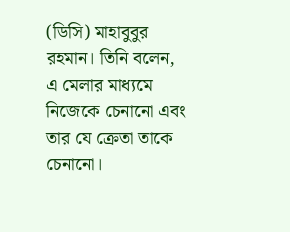(ডিসি) মাহাবুবুর রহমান। তিনি বলেন, এ মেলার মাধ্যমে নিজেকে চেনানো এবং তার যে ক্রেতা তাকে চেনানো।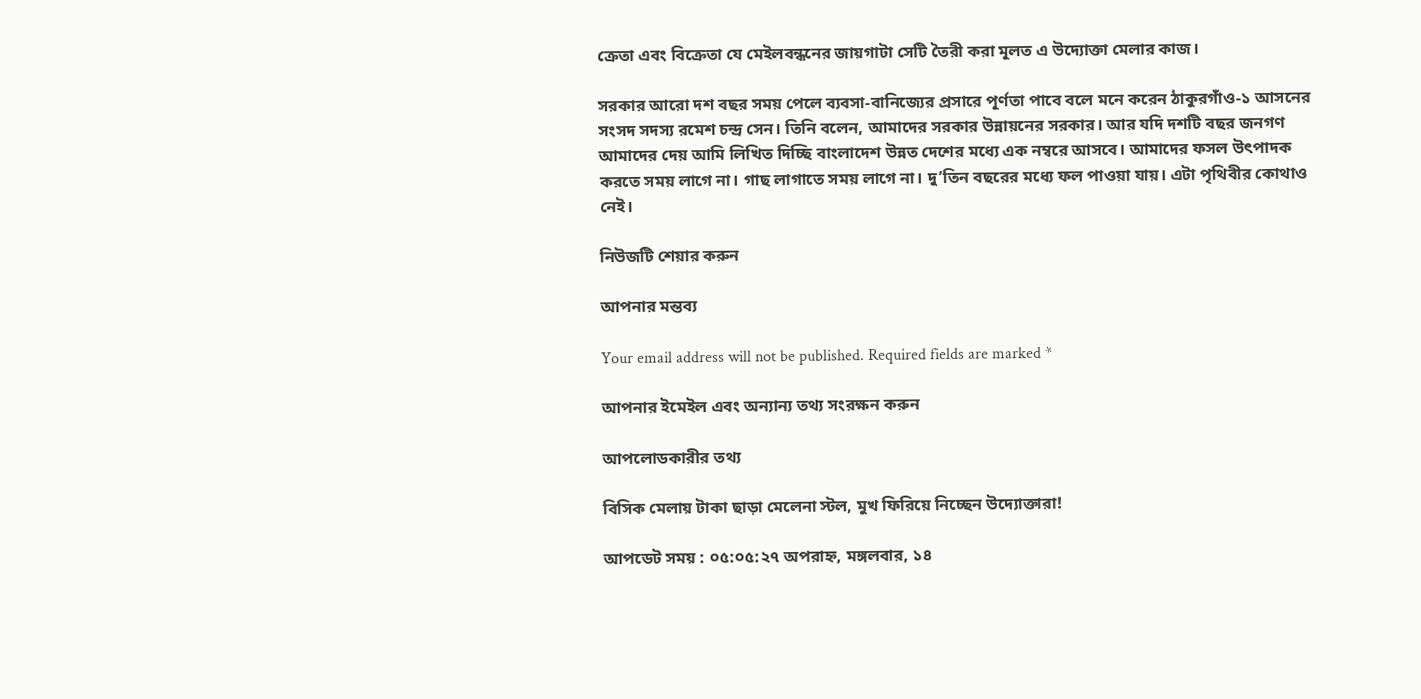ক্রেতা এবং বিক্রেতা যে মেইলবন্ধনের জায়গাটা সেটি তৈরী করা মূলত এ উদ্যোক্তা মেলার কাজ।

সরকার আরো দশ বছর সময় পেলে ব্যবসা-বানিজ্যের প্রসারে পূর্ণতা পাবে বলে মনে করেন ঠাকুরগাঁও-১ আসনের সংসদ সদস্য রমেশ চন্দ্র সেন। তিনি বলেন, আমাদের সরকার উন্নায়নের সরকার। আর যদি দশটি বছর জনগণ আমাদের দেয় আমি লিখিত দিচ্ছি বাংলাদেশ উন্নত দেশের মধ্যে এক নম্বরে আসবে। আমাদের ফসল উৎপাদক করতে সময় লাগে না। গাছ লাগাতে সময় লাগে না। দু’তিন বছরের মধ্যে ফল পাওয়া যায়। এটা পৃথিবীর কোথাও নেই।

নিউজটি শেয়ার করুন

আপনার মন্তব্য

Your email address will not be published. Required fields are marked *

আপনার ইমেইল এবং অন্যান্য তথ্য সংরক্ষন করুন

আপলোডকারীর তথ্য

বিসিক মেলায় টাকা ছাড়া মেলেনা স্টল, মুখ ফিরিয়ে নিচ্ছেন উদ্যোক্তারা!

আপডেট সময় : ০৫:০৫:২৭ অপরাহ্ন, মঙ্গলবার, ১৪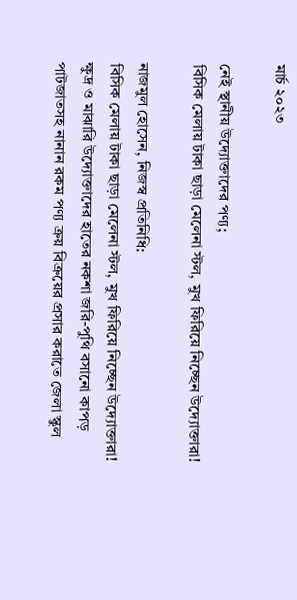মার্চ ২০২৩

নেই স্থানীয় উদ্যোক্তাদের পণ্য;
বিসিক মেলায় টাকা ছাড়া মেলেনা স্টল, মুখ ফিরিয়ে নিচ্ছেন উদ্যোক্তারা!

নাজমুল হোসেন, নিজস্ব প্রতিনিধি:
বিসিক মেলায় টাকা ছাড়া মেলেনা স্টল, মুখ ফিরিয়ে নিচ্ছেন উদ্যোক্তারা! ক্ষুদ্র ও মাঝারি উদ্যোক্তাদের হাতের নকশা জরি-পুথি বসানো কাপড় পাটজাতসহ নানান রকম পণ্য ক্রয় বিক্রয়ের প্রসার করাতে জেলা স্কুল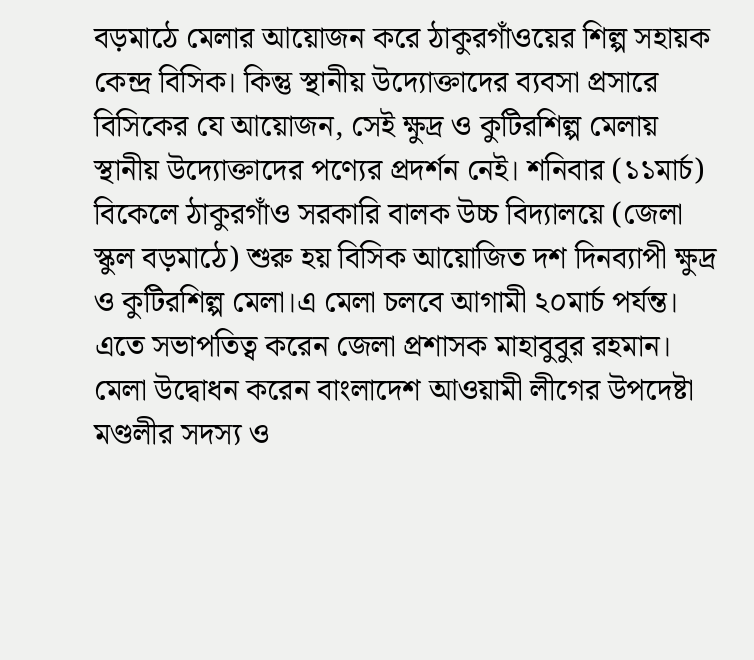বড়মাঠে মেলার আয়োজন করে ঠাকুরগাঁওয়ের শিল্প সহায়ক কেন্দ্র বিসিক। কিন্তু স্থানীয় উদ্যোক্তাদের ব্যবসা প্রসারে বিসিকের যে আয়োজন, সেই ক্ষুদ্র ও কুটিরশিল্প মেলায় স্থানীয় উদ্যোক্তাদের পণ্যের প্রদর্শন নেই। শনিবার (১১মার্চ) বিকেলে ঠাকুরগাঁও সরকারি বালক উচ্চ বিদ্যালয়ে (জেলা স্কুল বড়মাঠে) শুরু হয় বিসিক আয়োজিত দশ দিনব্যাপী ক্ষুদ্র ও কুটিরশিল্প মেলা।এ মেলা চলবে আগামী ২০মার্চ পর্যন্ত। এতে সভাপতিত্ব করেন জেলা প্রশাসক মাহাবুবুর রহমান। মেলা উদ্বোধন করেন বাংলাদেশ আওয়ামী লীগের উপদেষ্টা মণ্ডলীর সদস্য ও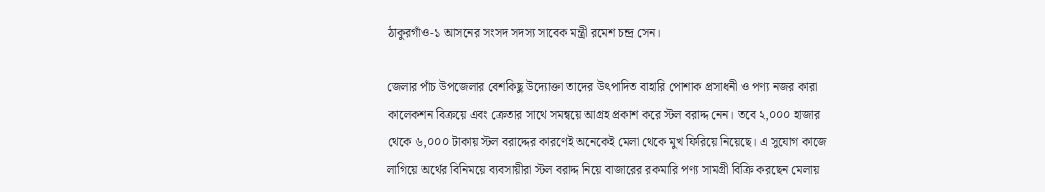ঠাকুরগাঁও-১ আসনের সংসদ সদস্য সাবেক মন্ত্রী রমেশ চন্দ্র সেন।

জেলার পাঁচ উপজেলার বেশকিছু উদ্যোক্তা তাদের উৎপাদিত বাহারি পোশাক প্রসাধনী ও পণ্য নজর কারা কালেকশন বিক্রয়ে এবং ক্রেতার সাথে সমন্বয়ে আগ্রহ প্রকাশ করে স্টল বরাদ্দ নেন। তবে ২,০০০ হাজার থেকে ৬,০০০ টাকায় স্টল বরাদ্দের কারণেই অনেকেই মেলা থেকে মুখ ফিরিয়ে নিয়েছে। এ সুযোগ কাজে লাগিয়ে অর্থের বিনিময়ে ব্যবসায়ীরা স্টল বরাদ্দ নিয়ে বাজারের রকমারি পণ্য সামগ্রী বিক্রি করছেন মেলায়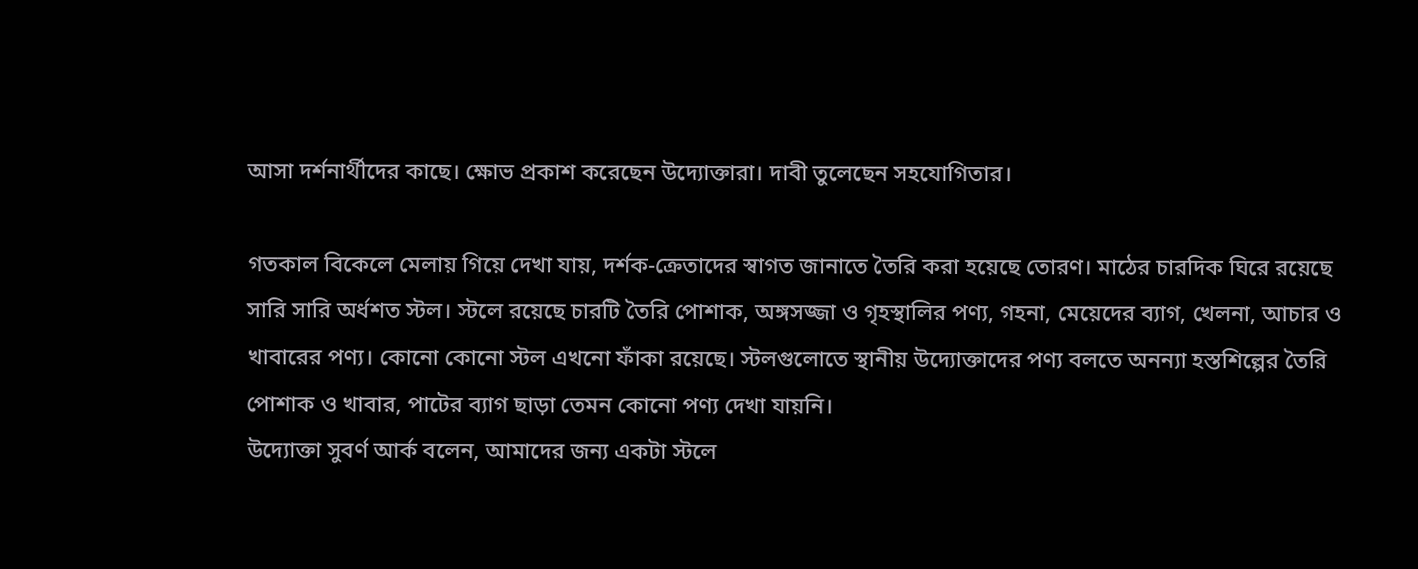আসা দর্শনার্থীদের কাছে। ক্ষোভ প্রকাশ করেছেন উদ্যোক্তারা। দাবী তুলেছেন সহযোগিতার।

গতকাল বিকেলে মেলায় গিয়ে দেখা যায়, দর্শক-ক্রেতাদের স্বাগত জানাতে তৈরি করা হয়েছে তোরণ। মাঠের চারদিক ঘিরে রয়েছে সারি সারি অর্ধশত স্টল। স্টলে রয়েছে চারটি তৈরি পোশাক, অঙ্গসজ্জা ও গৃহস্থালির পণ্য, গহনা, মেয়েদের ব্যাগ, খেলনা, আচার ও খাবারের পণ্য। কোনো কোনো স্টল এখনো ফাঁকা রয়েছে। স্টলগুলোতে স্থানীয় উদ্যোক্তাদের পণ্য বলতে অনন্যা হস্তশিল্পের তৈরি পোশাক ও খাবার, পাটের ব্যাগ ছাড়া তেমন কোনো পণ্য দেখা যায়নি।
উদ্যোক্তা সুবর্ণ আর্ক বলেন, আমাদের জন্য একটা স্টলে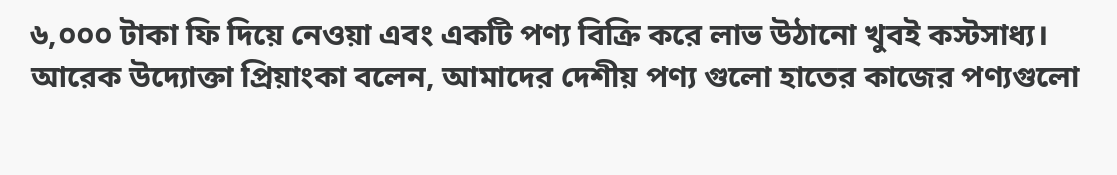৬,০০০ টাকা ফি দিয়ে নেওয়া এবং একটি পণ্য বিক্রি করে লাভ উঠানো খুবই কস্টসাধ্য। আরেক উদ্যোক্তা প্রিয়াংকা বলেন, আমাদের দেশীয় পণ্য গুলো হাতের কাজের পণ্যগুলো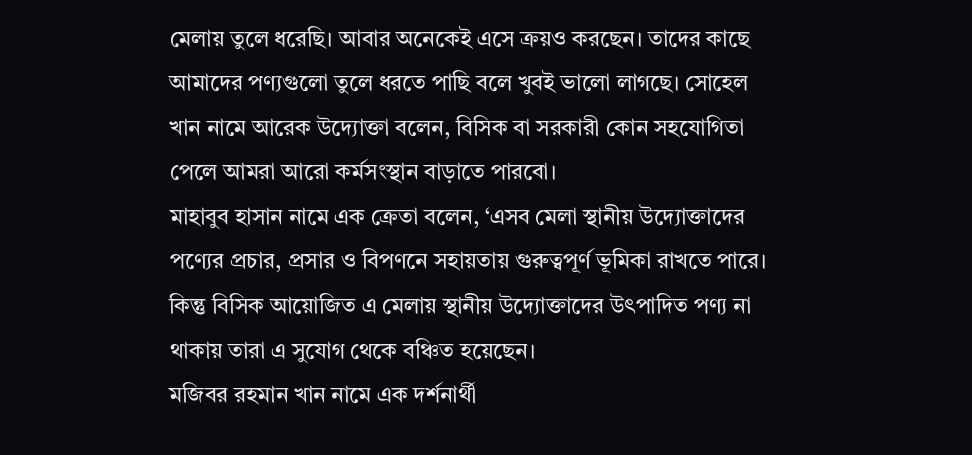মেলায় তুলে ধরেছি। আবার অনেকেই এসে ক্রয়ও করছেন। তাদের কাছে আমাদের পণ্যগুলো তুলে ধরতে পাছি বলে খুবই ভালো লাগছে। সোহেল খান নামে আরেক উদ্যোক্তা বলেন, বিসিক বা সরকারী কোন সহযোগিতা পেলে আমরা আরো কর্মসংস্থান বাড়াতে পারবো।
মাহাবুব হাসান নামে এক ক্রেতা বলেন, ‘এসব মেলা স্থানীয় উদ্যোক্তাদের পণ্যের প্রচার, প্রসার ও বিপণনে সহায়তায় গুরুত্বপূর্ণ ভূমিকা রাখতে পারে। কিন্তু বিসিক আয়োজিত এ মেলায় স্থানীয় উদ্যোক্তাদের উৎপাদিত পণ্য না থাকায় তারা এ সুযোগ থেকে বঞ্চিত হয়েছেন।
মজিবর রহমান খান নামে এক দর্শনার্থী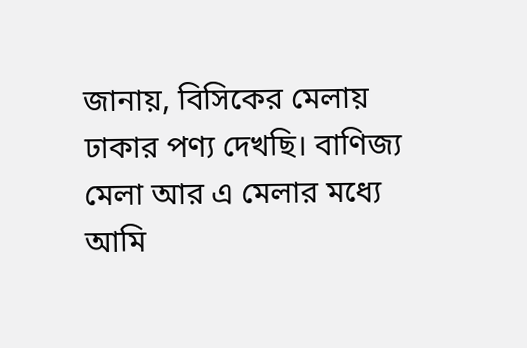জানায়, বিসিকের মেলায় ঢাকার পণ্য দেখছি। বাণিজ্য মেলা আর এ মেলার মধ্যে আমি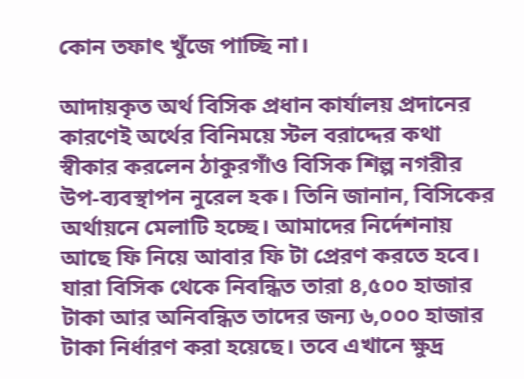কোন তফাৎ খুঁজে পাচ্ছি না।

আদায়কৃত অর্থ বিসিক প্রধান কার্যালয় প্রদানের কারণেই অর্থের বিনিময়ে স্টল বরাদ্দের কথা স্বীকার করলেন ঠাকুরগাঁও বিসিক শিল্প নগরীর উপ-ব্যবস্থাপন নুরেল হক। তিনি জানান, বিসিকের অর্থায়নে মেলাটি হচ্ছে। আমাদের নির্দেশনায় আছে ফি নিয়ে আবার ফি টা প্রেরণ করতে হবে। যারা বিসিক থেকে নিবন্ধিত তারা ৪,৫০০ হাজার টাকা আর অনিবন্ধিত তাদের জন্য ৬,০০০ হাজার টাকা নির্ধারণ করা হয়েছে। তবে এখানে ক্ষুদ্র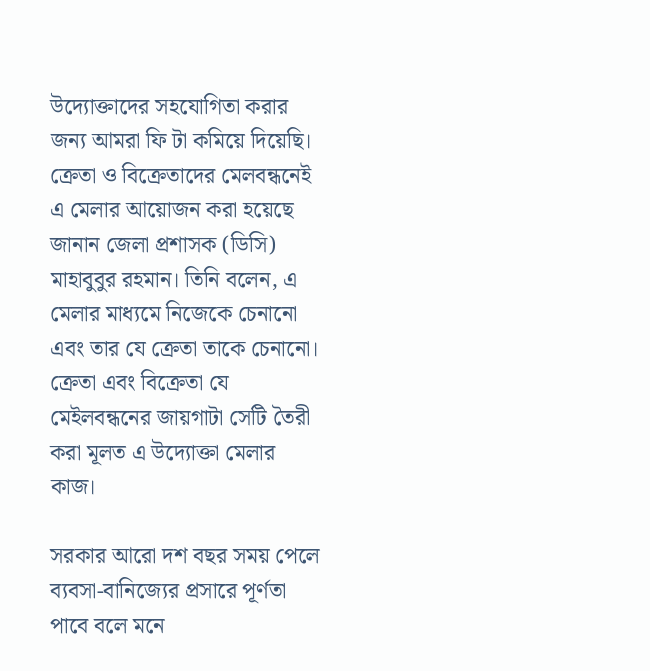উদ্যোক্তাদের সহযোগিতা করার জন্য আমরা ফি টা কমিয়ে দিয়েছি।
ক্রেতা ও বিক্রেতাদের মেলবন্ধনেই এ মেলার আয়োজন করা হয়েছে জানান জেলা প্রশাসক (ডিসি) মাহাবুবুর রহমান। তিনি বলেন, এ মেলার মাধ্যমে নিজেকে চেনানো এবং তার যে ক্রেতা তাকে চেনানো। ক্রেতা এবং বিক্রেতা যে মেইলবন্ধনের জায়গাটা সেটি তৈরী করা মূলত এ উদ্যোক্তা মেলার কাজ।

সরকার আরো দশ বছর সময় পেলে ব্যবসা-বানিজ্যের প্রসারে পূর্ণতা পাবে বলে মনে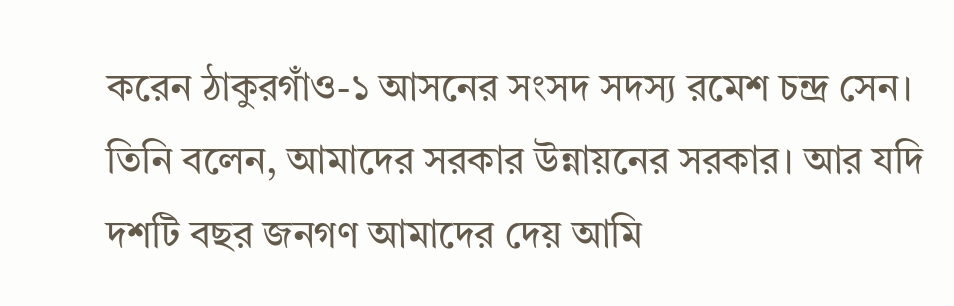করেন ঠাকুরগাঁও-১ আসনের সংসদ সদস্য রমেশ চন্দ্র সেন। তিনি বলেন, আমাদের সরকার উন্নায়নের সরকার। আর যদি দশটি বছর জনগণ আমাদের দেয় আমি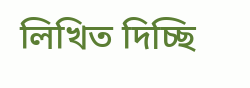লিখিত দিচ্ছি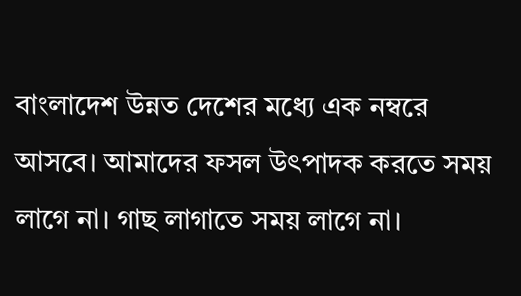বাংলাদেশ উন্নত দেশের মধ্যে এক নম্বরে আসবে। আমাদের ফসল উৎপাদক করতে সময় লাগে না। গাছ লাগাতে সময় লাগে না।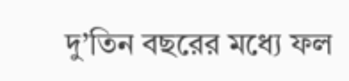দু’তিন বছরের মধ্যে ফল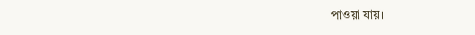পাওয়া যায়।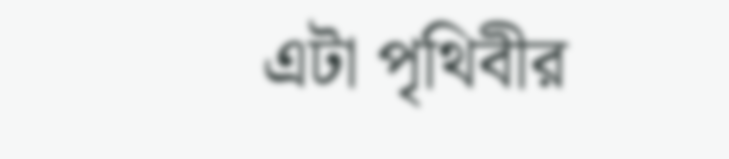এটা পৃথিবীর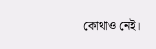কোথাও নেই।